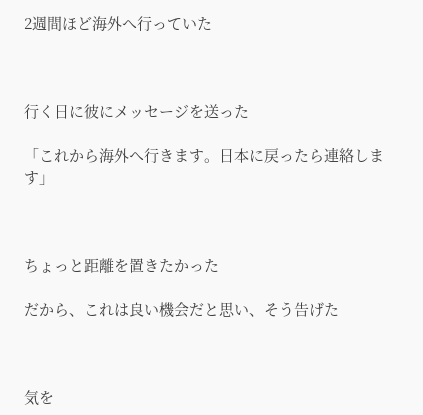2週間ほど海外へ行っていた



行く日に彼にメッセージを送った

「これから海外へ行きます。日本に戻ったら連絡します」



ちょっと距離を置きたかった

だから、これは良い機会だと思い、そう告げた



気を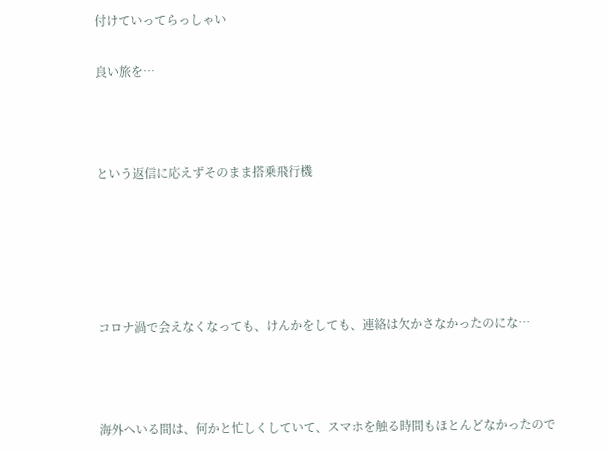付けていってらっしゃい

良い旅を…



という返信に応えずそのまま搭乗飛行機





コロナ渦で会えなくなっても、けんかをしても、連絡は欠かさなかったのにな…



海外へいる間は、何かと忙しくしていて、スマホを触る時間もほとんどなかったので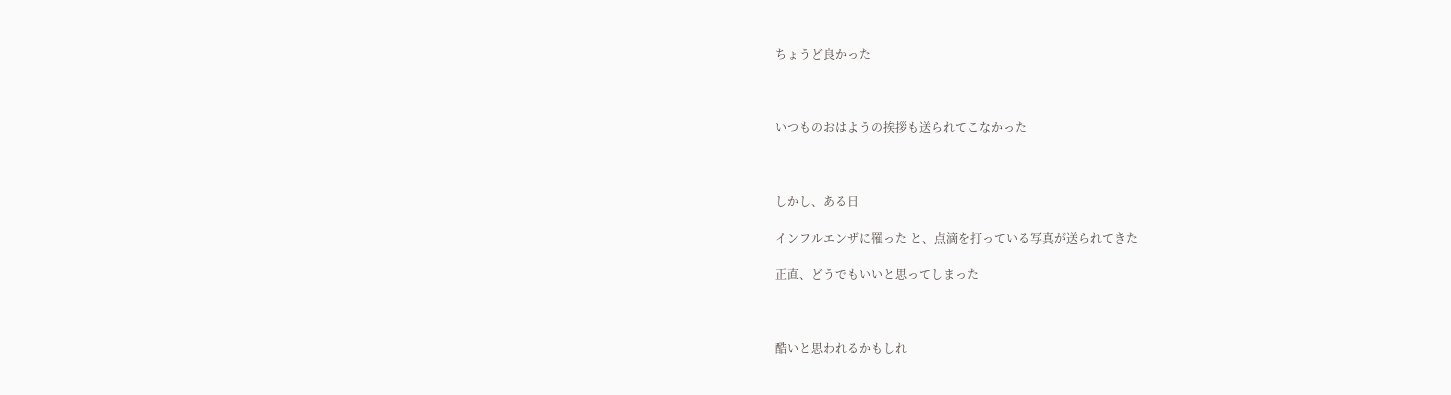ちょうど良かった



いつものおはようの挨拶も送られてこなかった



しかし、ある日

インフルエンザに罹った と、点滴を打っている写真が送られてきた

正直、どうでもいいと思ってしまった



酷いと思われるかもしれ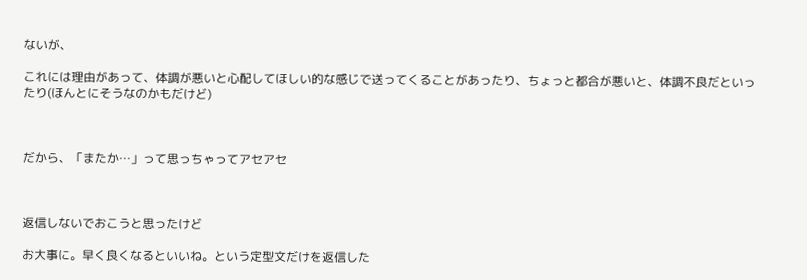ないが、

これには理由があって、体調が悪いと心配してほしい的な感じで送ってくることがあったり、ちょっと都合が悪いと、体調不良だといったり(ほんとにそうなのかもだけど)



だから、「またか…」って思っちゃってアセアセ



返信しないでおこうと思ったけど

お大事に。早く良くなるといいね。という定型文だけを返信した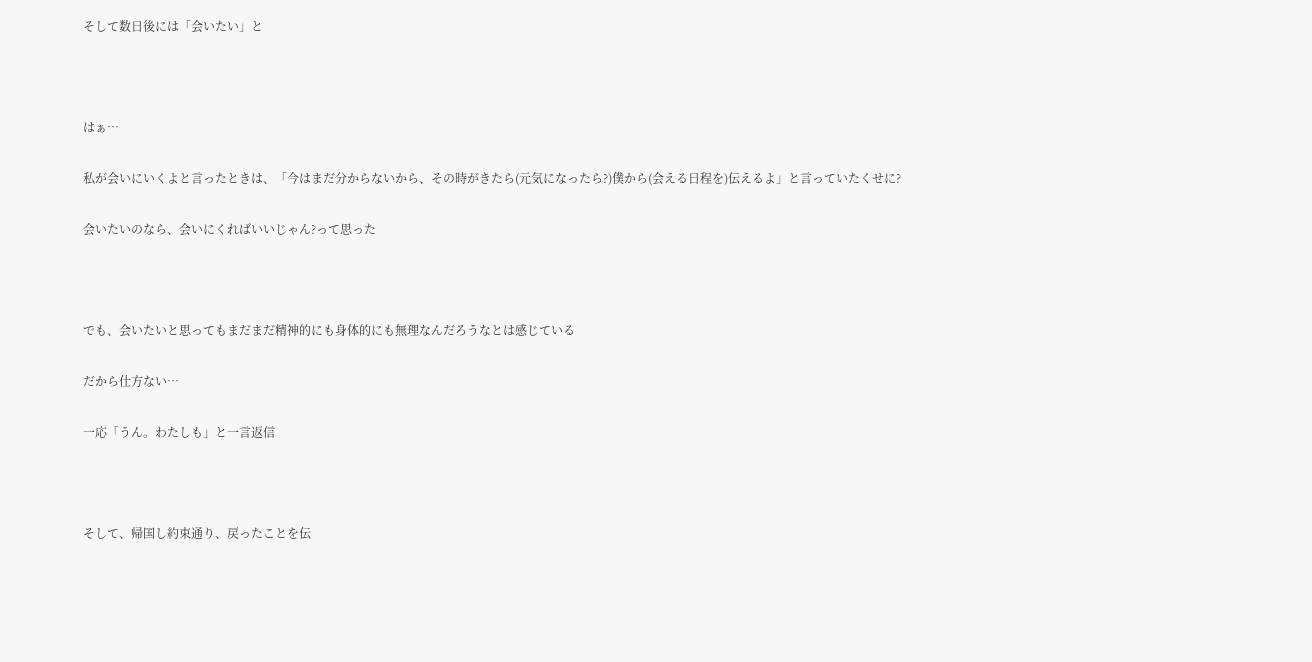そして数日後には「会いたい」と



はぁ…

私が会いにいくよと言ったときは、「今はまだ分からないから、その時がきたら(元気になったら?)僕から(会える日程を)伝えるよ」と言っていたくせに?

会いたいのなら、会いにくればいいじゃん?って思った



でも、会いたいと思ってもまだまだ精神的にも身体的にも無理なんだろうなとは感じている

だから仕方ない…

一応「うん。わたしも」と一言返信



そして、帰国し約束通り、戻ったことを伝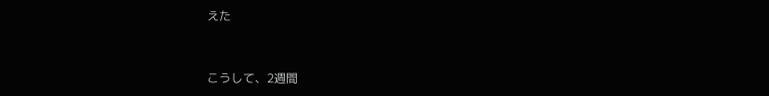えた



こうして、2週間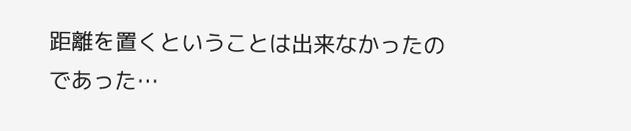距離を置くということは出来なかったのであった…